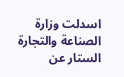اسدلت وزارة الصناعة والتجارة الستار عن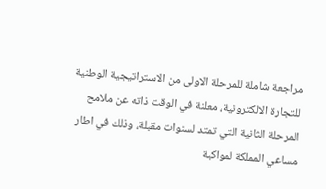مراجعة شاملة للمرحلة الاولى من الاستراتيجية الوطنية للتجارة الالكترونية، معلنة في الوقت ذاته عن ملامح المرحلة الثانية التي تمتد لسنوات مقبلة، وذلك في اطار مساعي المملكة لمواكبة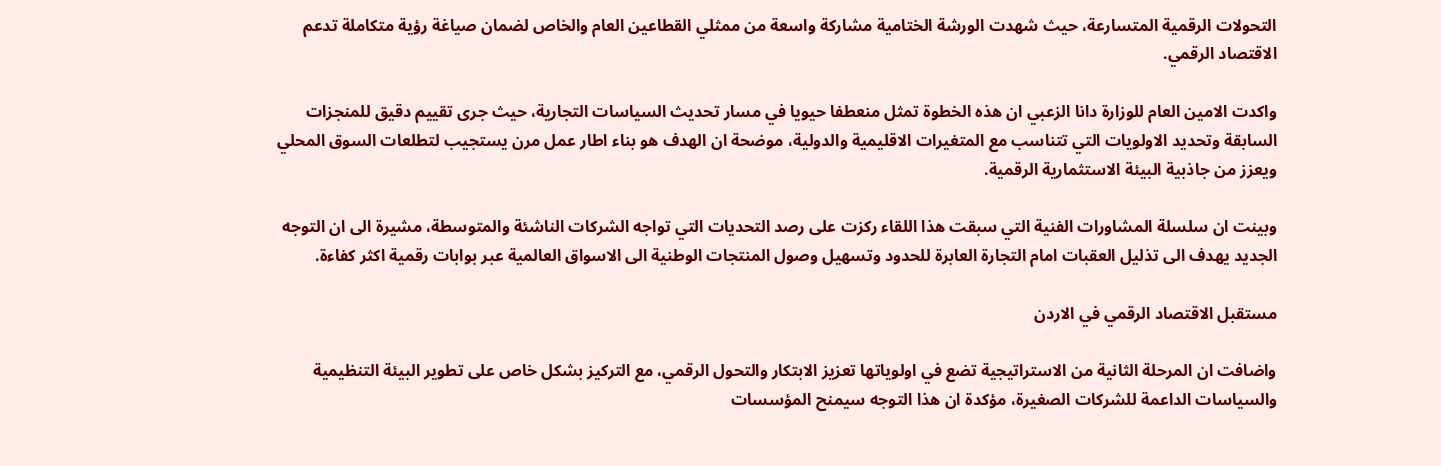التحولات الرقمية المتسارعة، حيث شهدت الورشة الختامية مشاركة واسعة من ممثلي القطاعين العام والخاص لضمان صياغة رؤية متكاملة تدعم الاقتصاد الرقمي.

واكدت الامين العام للوزارة دانا الزعبي ان هذه الخطوة تمثل منعطفا حيويا في مسار تحديث السياسات التجارية، حيث جرى تقييم دقيق للمنجزات السابقة وتحديد الاولويات التي تتناسب مع المتغيرات الاقليمية والدولية، موضحة ان الهدف هو بناء اطار عمل مرن يستجيب لتطلعات السوق المحلي ويعزز من جاذبية البيئة الاستثمارية الرقمية.

وبينت ان سلسلة المشاورات الفنية التي سبقت هذا اللقاء ركزت على رصد التحديات التي تواجه الشركات الناشئة والمتوسطة، مشيرة الى ان التوجه الجديد يهدف الى تذليل العقبات امام التجارة العابرة للحدود وتسهيل وصول المنتجات الوطنية الى الاسواق العالمية عبر بوابات رقمية اكثر كفاءة.

مستقبل الاقتصاد الرقمي في الاردن

واضافت ان المرحلة الثانية من الاستراتيجية تضع في اولوياتها تعزيز الابتكار والتحول الرقمي، مع التركيز بشكل خاص على تطوير البيئة التنظيمية والسياسات الداعمة للشركات الصغيرة، مؤكدة ان هذا التوجه سيمنح المؤسسات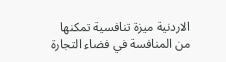الاردنية ميزة تنافسية تمكنها من المنافسة في فضاء التجارة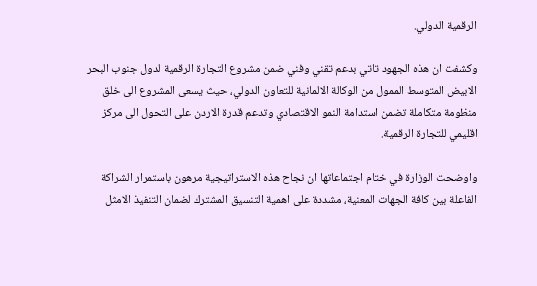الرقمية الدولي.

وكشفت ان هذه الجهود تاتي بدعم تقني وفني ضمن مشروع التجارة الرقمية لدول جنوب البحر الابيض المتوسط الممول من الوكالة الالمانية للتعاون الدولي، حيث يسعى المشروع الى خلق منظومة متكاملة تضمن استدامة النمو الاقتصادي وتدعم قدرة الاردن على التحول الى مركز اقليمي للتجارة الرقمية.

واوضحت الوزارة في ختام اجتماعاتها ان نجاح هذه الاستراتيجية مرهون باستمرار الشراكة الفاعلة بين كافة الجهات المعنية، مشددة على اهمية التنسيق المشترك لضمان التنفيذ الامثل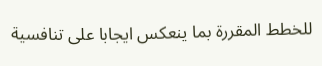للخطط المقررة بما ينعكس ايجابا على تنافسية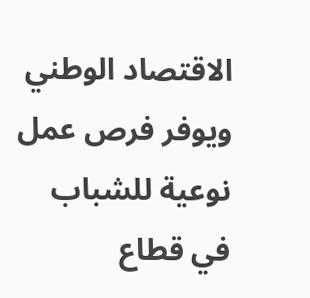الاقتصاد الوطني ويوفر فرص عمل نوعية للشباب في قطاع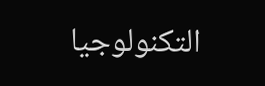التكنولوجيا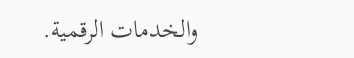والخدمات الرقمية.